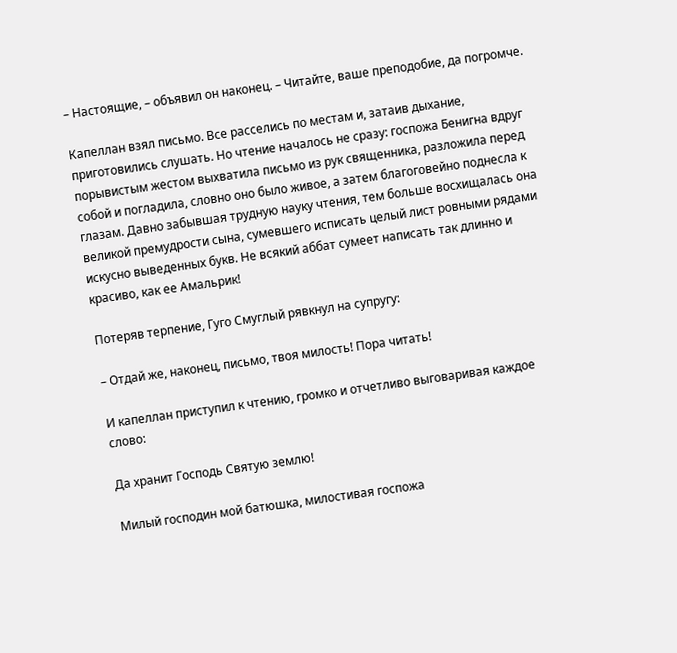– Настоящие, – объявил он наконец. – Читайте, ваше преподобие, да погромче.

Капеллан взял письмо. Все расселись по местам и, затаив дыхание, приготовились слушать. Но чтение началось не сразу: госпожа Бенигна вдруг порывистым жестом выхватила письмо из рук священника, разложила перед собой и погладила, словно оно было живое, а затем благоговейно поднесла к глазам. Давно забывшая трудную науку чтения, тем больше восхищалась она великой премудрости сына, сумевшего исписать целый лист ровными рядами искусно выведенных букв. Не всякий аббат сумеет написать так длинно и красиво, как ее Амальрик!

Потеряв терпение, Гуго Смуглый рявкнул на супругу:

– Отдай же, наконец, письмо, твоя милость! Пора читать!

И капеллан приступил к чтению, громко и отчетливо выговаривая каждое слово:

Да хранит Господь Святую землю!

Милый господин мой батюшка, милостивая госпожа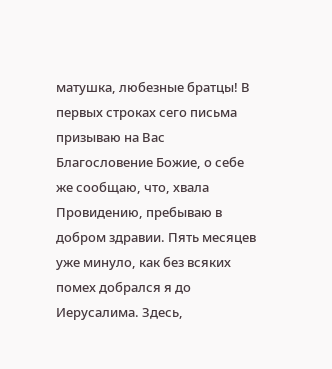матушка, любезные братцы! В первых строках сего письма призываю на Вас Благословение Божие, о себе же сообщаю, что, хвала Провидению, пребываю в добром здравии. Пять месяцев уже минуло, как без всяких помех добрался я до Иерусалима. Здесь,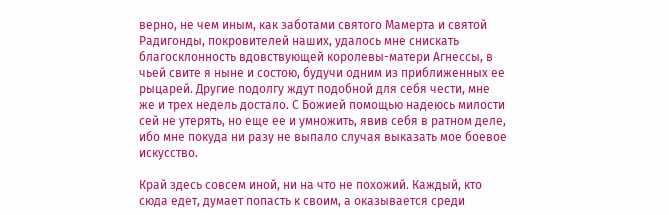верно, не чем иным, как заботами святого Мамерта и святой Радигонды, покровителей наших, удалось мне снискать благосклонность вдовствующей королевы-матери Агнессы, в чьей свите я ныне и состою, будучи одним из приближенных ее рыцарей. Другие подолгу ждут подобной для себя чести, мне же и трех недель достало. С Божией помощью надеюсь милости сей не утерять, но еще ее и умножить, явив себя в ратном деле, ибо мне покуда ни разу не выпало случая выказать мое боевое искусство.

Край здесь совсем иной, ни на что не похожий. Каждый, кто сюда едет, думает попасть к своим, а оказывается среди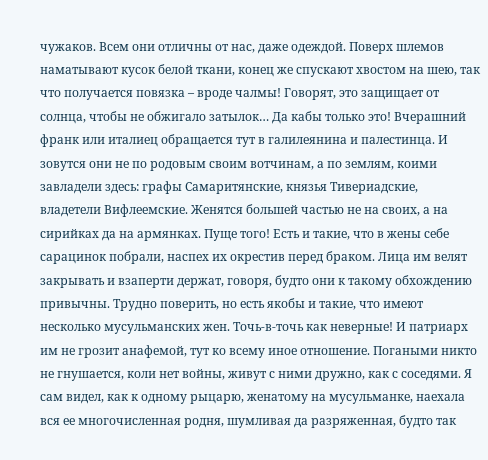чужаков. Всем они отличны от нас, даже одеждой. Поверх шлемов наматывают кусок белой ткани, конец же спускают хвостом на шею, так что получается повязка – вроде чалмы! Говорят, это защищает от солнца, чтобы не обжигало затылок… Да кабы только это! Вчерашний франк или италиец обращается тут в галилеянина и палестинца. И зовутся они не по родовым своим вотчинам, а по землям, коими завладели здесь: графы Самаритянские, князья Тивериадские, владетели Вифлеемские. Женятся большей частью не на своих, а на сирийках да на армянках. Пуще того! Есть и такие, что в жены себе сарацинок побрали, наспех их окрестив перед браком. Лица им велят закрывать и взаперти держат, говоря, будто они к такому обхождению привычны. Трудно поверить, но есть якобы и такие, что имеют несколько мусульманских жен. Точь-в-точь как неверные! И патриарх им не грозит анафемой, тут ко всему иное отношение. Погаными никто не гнушается, коли нет войны, живут с ними дружно, как с соседями. Я сам видел, как к одному рыцарю, женатому на мусульманке, наехала вся ее многочисленная родня, шумливая да разряженная, будто так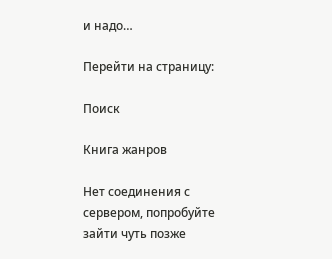и надо…

Перейти на страницу:

Поиск

Книга жанров

Нет соединения с сервером, попробуйте зайти чуть позже